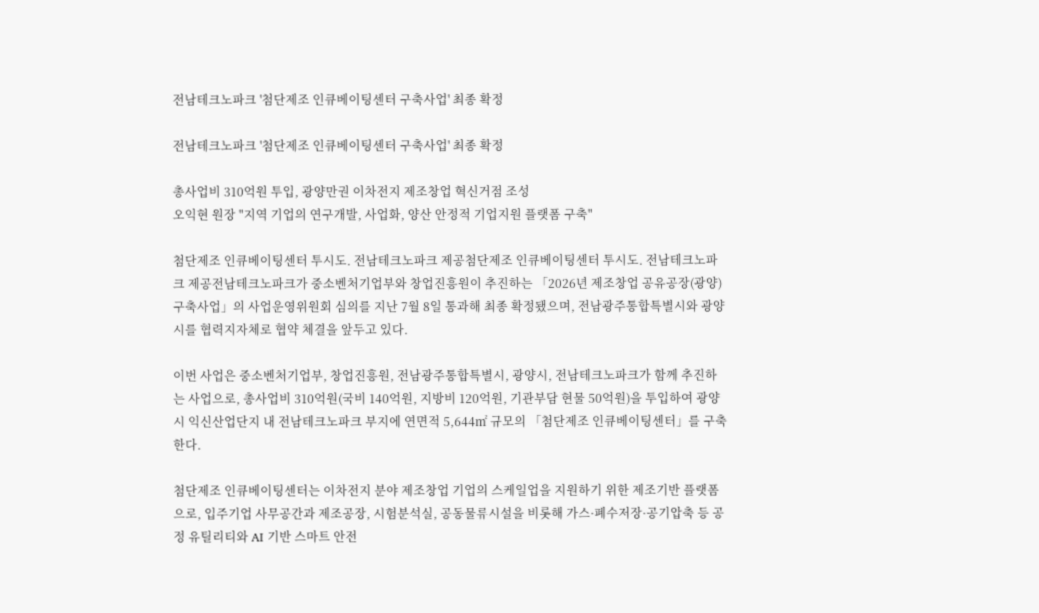전남테크노파크 '첨단제조 인큐베이팅센터 구축사업' 최종 확정

전남테크노파크 '첨단제조 인큐베이팅센터 구축사업' 최종 확정

총사업비 310억원 투입, 광양만권 이차전지 제조창업 혁신거점 조성
오익현 원장 "지역 기업의 연구개발, 사업화, 양산 안정적 기업지원 플랫폼 구축"

첨단제조 인큐베이팅센터 투시도. 전남테크노파크 제공첨단제조 인큐베이팅센터 투시도. 전남테크노파크 제공전남테크노파크가 중소벤처기업부와 창업진흥원이 추진하는 「2026년 제조창업 공유공장(광양) 구축사업」의 사업운영위원회 심의를 지난 7월 8일 통과해 최종 확정됐으며, 전남광주통합특별시와 광양시를 협력지자체로 협약 체결을 앞두고 있다.

이번 사업은 중소벤처기업부, 창업진흥원, 전남광주통합특별시, 광양시, 전남테크노파크가 함께 추진하는 사업으로, 총사업비 310억원(국비 140억원, 지방비 120억원, 기관부담 현물 50억원)을 투입하여 광양시 익신산업단지 내 전남테크노파크 부지에 연면적 5,644㎡ 규모의 「첨단제조 인큐베이팅센터」를 구축한다.

첨단제조 인큐베이팅센터는 이차전지 분야 제조창업 기업의 스케일업을 지원하기 위한 제조기반 플랫폼으로, 입주기업 사무공간과 제조공장, 시험분석실, 공동물류시설을 비롯해 가스·폐수저장·공기압축 등 공정 유틸리티와 AI 기반 스마트 안전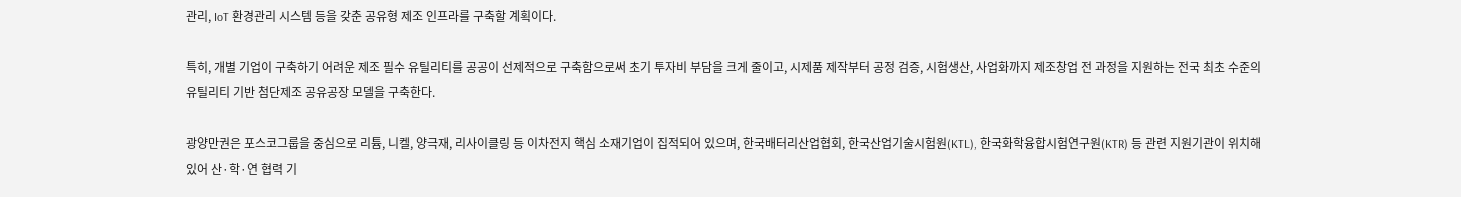관리, IoT 환경관리 시스템 등을 갖춘 공유형 제조 인프라를 구축할 계획이다.

특히, 개별 기업이 구축하기 어려운 제조 필수 유틸리티를 공공이 선제적으로 구축함으로써 초기 투자비 부담을 크게 줄이고, 시제품 제작부터 공정 검증, 시험생산, 사업화까지 제조창업 전 과정을 지원하는 전국 최초 수준의 유틸리티 기반 첨단제조 공유공장 모델을 구축한다.

광양만권은 포스코그룹을 중심으로 리튬, 니켈, 양극재, 리사이클링 등 이차전지 핵심 소재기업이 집적되어 있으며, 한국배터리산업협회, 한국산업기술시험원(KTL), 한국화학융합시험연구원(KTR) 등 관련 지원기관이 위치해 있어 산·학·연 협력 기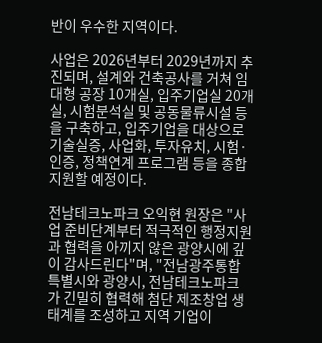반이 우수한 지역이다.

사업은 2026년부터 2029년까지 추진되며, 설계와 건축공사를 거쳐 임대형 공장 10개실, 입주기업실 20개실, 시험분석실 및 공동물류시설 등을 구축하고, 입주기업을 대상으로 기술실증, 사업화, 투자유치, 시험·인증, 정책연계 프로그램 등을 종합 지원할 예정이다.

전남테크노파크 오익현 원장은 "사업 준비단계부터 적극적인 행정지원과 협력을 아끼지 않은 광양시에 깊이 감사드린다"며, "전남광주통합특별시와 광양시, 전남테크노파크가 긴밀히 협력해 첨단 제조창업 생태계를 조성하고 지역 기업이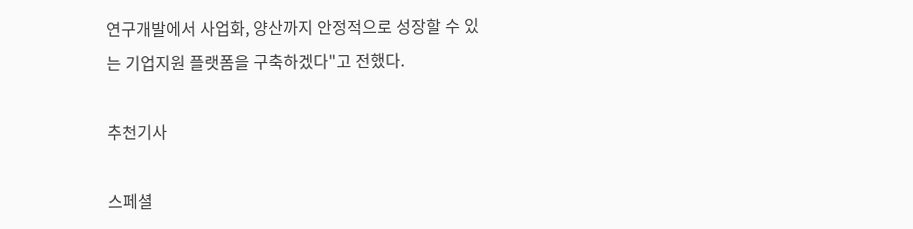연구개발에서 사업화, 양산까지 안정적으로 성장할 수 있는 기업지원 플랫폼을 구축하겠다"고 전했다.

추천기사

스페셜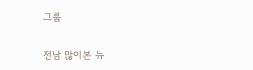그룹

전남 많이본 뉴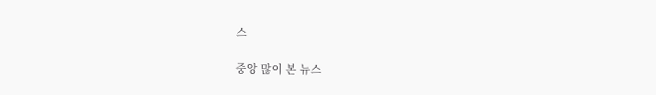스

중앙 많이 본 뉴스